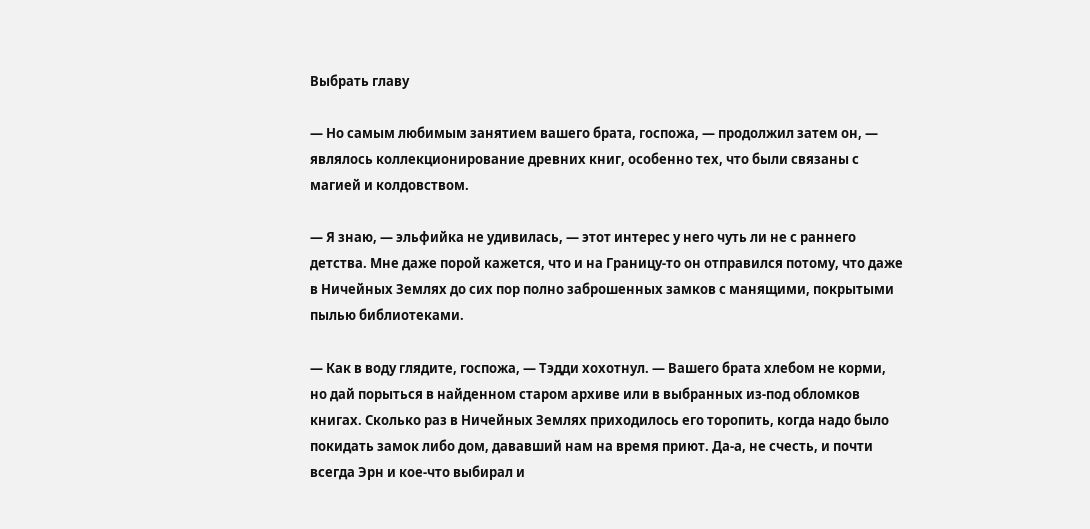Выбрать главу

— Но самым любимым занятием вашего брата, госпожа, — продолжил затем он, — являлось коллекционирование древних книг, особенно тех, что были связаны с магией и колдовством.

— Я знаю, — эльфийка не удивилась, — этот интерес у него чуть ли не с раннего детства. Мне даже порой кажется, что и на Границу-то он отправился потому, что даже в Ничейных Землях до сих пор полно заброшенных замков с манящими, покрытыми пылью библиотеками.

— Как в воду глядите, госпожа, — Тэдди хохотнул. — Вашего брата хлебом не корми, но дай порыться в найденном старом архиве или в выбранных из-под обломков книгах. Сколько раз в Ничейных Землях приходилось его торопить, когда надо было покидать замок либо дом, дававший нам на время приют. Дa-a, не счесть, и почти всегда Эрн и кое-что выбирал и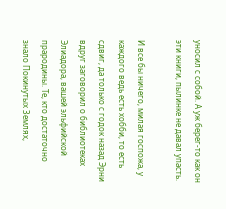уносил с собой. А уж берег-то как он эти книги, пылинке не давал упасть.

И все бы ничего, милая госпожа, у каждого ведь есть хобби, то есть сдвиг, да только с годок назад Эрни вдруг заговорил о библиотеках Элиадора, вашей эльфийской прародины. Те, кто достаточно знало Покинутых Землях,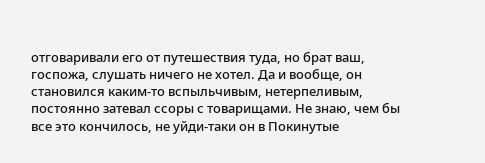отговаривали его от путешествия туда, но брат ваш, госпожа, слушать ничего не хотел. Да и вообще, он становился каким-то вспыльчивым, нетерпеливым, постоянно затевал ссоры с товарищами. Не знаю, чем бы все это кончилось, не уйди-таки он в Покинутые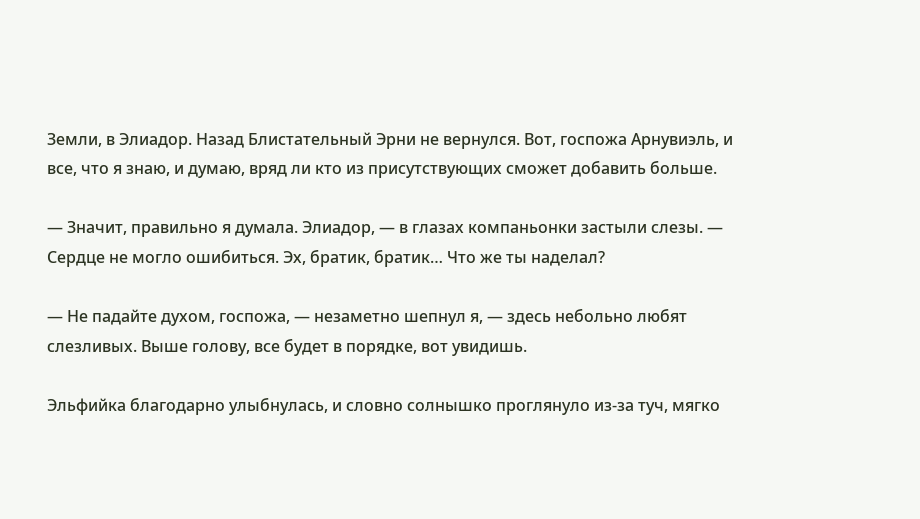Земли, в Элиадор. Назад Блистательный Эрни не вернулся. Вот, госпожа Арнувиэль, и все, что я знаю, и думаю, вряд ли кто из присутствующих сможет добавить больше.

— Значит, правильно я думала. Элиадор, — в глазах компаньонки застыли слезы. — Сердце не могло ошибиться. Эх, братик, братик… Что же ты наделал?

— Не падайте духом, госпожа, — незаметно шепнул я, — здесь небольно любят слезливых. Выше голову, все будет в порядке, вот увидишь.

Эльфийка благодарно улыбнулась, и словно солнышко проглянуло из-за туч, мягко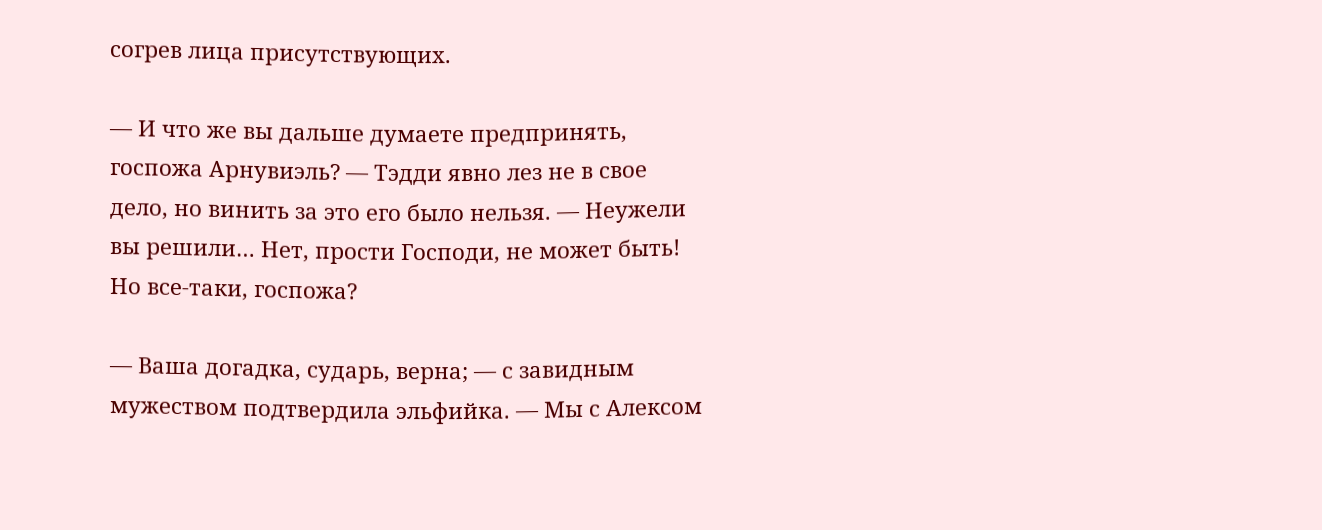согрев лица присутствующих.

— И что же вы дальше думаете предпринять, госпожа Арнувиэль? — Тэдди явно лез не в свое дело, но винить за это его было нельзя. — Неужели вы решили… Нет, прости Господи, не может быть! Но все-таки, госпожа?

— Ваша догадка, сударь, верна; — с завидным мужеством подтвердила эльфийка. — Мы с Алексом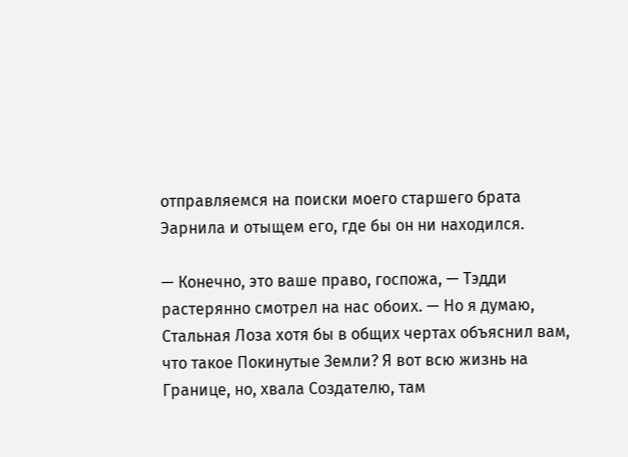отправляемся на поиски моего старшего брата Эарнила и отыщем его, где бы он ни находился.

— Конечно, это ваше право, госпожа, — Тэдди растерянно смотрел на нас обоих. — Но я думаю, Стальная Лоза хотя бы в общих чертах объяснил вам, что такое Покинутые Земли? Я вот всю жизнь на Границе, но, хвала Создателю, там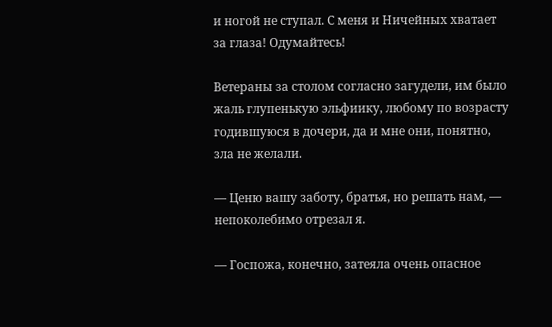и ногой не ступал. С меня и Ничейных хватает за глаза! Одумайтесь!

Ветераны за столом согласно загудели, им было жаль глупенькую эльфиику, любому по возрасту годившуюся в дочери, да и мне они, понятно, зла не желали.

— Ценю вашу заботу, братья, но решать нам, — непоколебимо отрезал я.

— Госпожа, конечно, затеяла очень опасное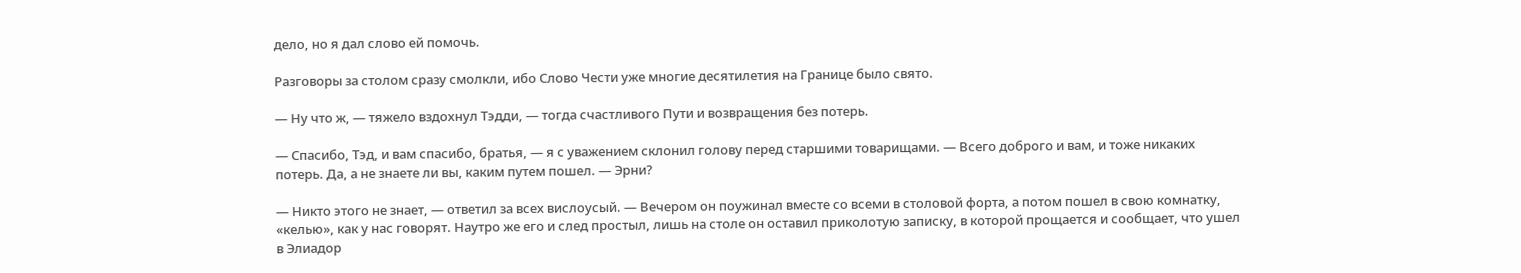дело, но я дал слово ей помочь.

Разговоры за столом сразу смолкли, ибо Слово Чести уже многие десятилетия на Границе было свято.

— Ну что ж, — тяжело вздохнул Тэдди, — тогда счастливого Пути и возвращения без потерь.

— Спасибо, Тэд, и вам спасибо, братья, — я с уважением склонил голову перед старшими товарищами. — Всего доброго и вам, и тоже никаких потерь. Да, а не знаете ли вы, каким путем пошел. — Эрни?

— Никто этого не знает, — ответил за всех вислоусый. — Вечером он поужинал вместе со всеми в столовой форта, а потом пошел в свою комнатку, «келью», как у нас говорят. Наутро же его и след простыл, лишь на столе он оставил приколотую записку, в которой прощается и сообщает, что ушел в Элиадор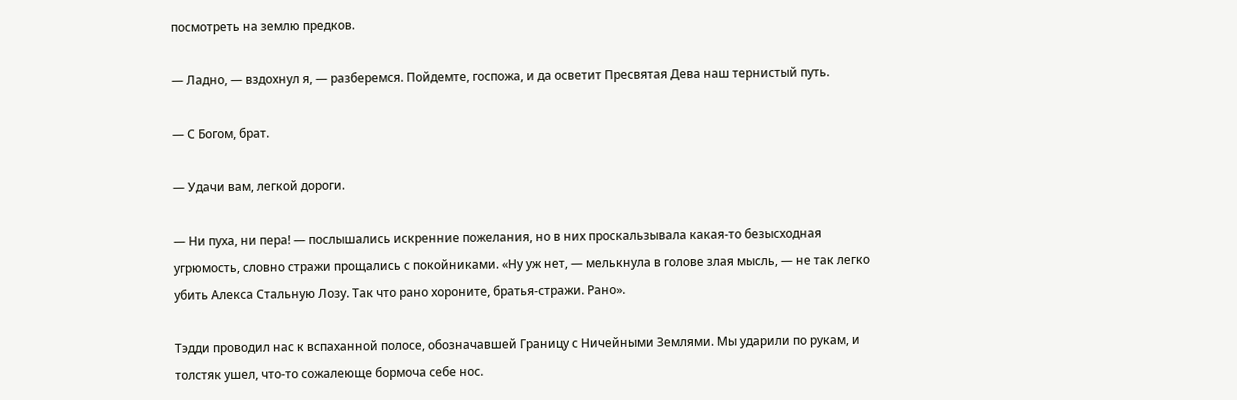посмотреть на землю предков.

— Ладно, — вздохнул я, — разберемся. Пойдемте, госпожа, и да осветит Пресвятая Дева наш тернистый путь.

— С Богом, брат.

— Удачи вам, легкой дороги.

— Ни пуха, ни пера! — послышались искренние пожелания, но в них проскальзывала какая-то безысходная угрюмость, словно стражи прощались с покойниками. «Ну уж нет, — мелькнула в голове злая мысль, — не так легко убить Алекса Стальную Лозу. Так что рано хороните, братья-стражи. Рано».

Тэдди проводил нас к вспаханной полосе, обозначавшей Границу с Ничейными Землями. Мы ударили по рукам, и толстяк ушел, что-то сожалеюще бормоча себе нос.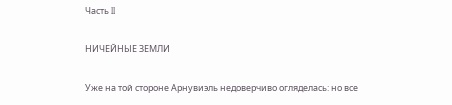Часть II

НИЧЕЙНЫЕ ЗЕМЛИ

Уже на той стороне Арнувиэль недоверчиво огляделась: но все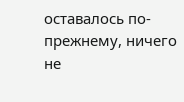оставалось по-прежнему, ничего не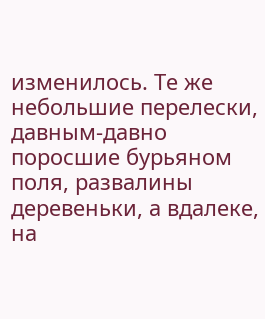изменилось. Те же небольшие перелески, давным-давно поросшие бурьяном поля, развалины деревеньки, а вдалеке, на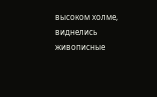высоком холме, виднелись живописные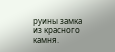руины замка из красного камня.